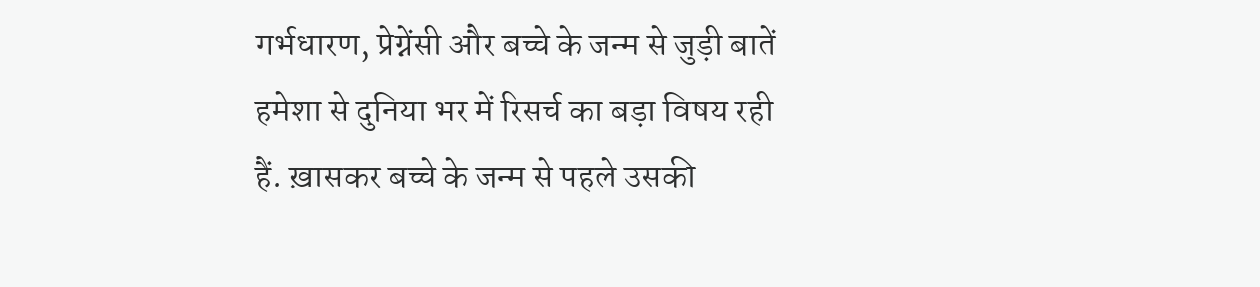गर्भधारण, प्रेग्नेंसी और बच्चे के जन्म से जुड़ी बातें हमेशा से दुनिया भर में रिसर्च का बड़ा विषय रही हैं. ख़ासकर बच्चे के जन्म से पहले उसकी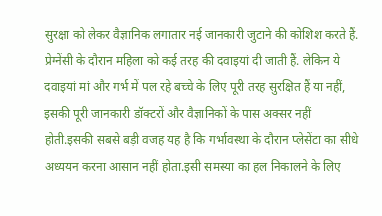सुरक्षा को लेकर वैज्ञानिक लगातार नई जानकारी जुटाने की कोशिश करते हैं. प्रेग्नेंसी के दौरान महिला को कई तरह की दवाइयां दी जाती हैं. लेकिन ये दवाइयां मां और गर्भ में पल रहे बच्चे के लिए पूरी तरह सुरक्षित हैं या नहीं, इसकी पूरी जानकारी डॉक्टरों और वैज्ञानिकों के पास अक्सर नहीं होती.इसकी सबसे बड़ी वजह यह है कि गर्भावस्था के दौरान प्लेसेंटा का सीधे अध्ययन करना आसान नहीं होता.इसी समस्या का हल निकालने के लिए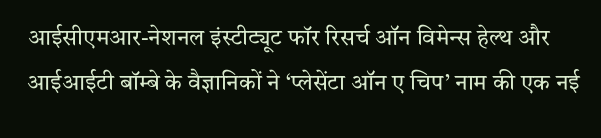आईसीएमआर-नेशनल इंस्टीट्यूट फॉर रिसर्च ऑन विमेन्स हेल्थ और आईआईटी बॉम्बे के वैज्ञानिकों ने ‘प्लेसेंटा ऑन ए चिप’ नाम की एक नई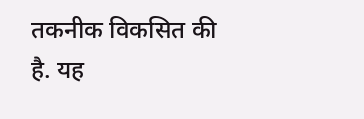तकनीक विकसित की है. यह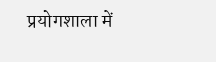प्रयोगशाला में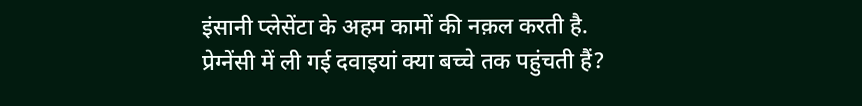इंसानी प्लेसेंटा के अहम कामों की नक़ल करती है.
प्रेग्नेंसी में ली गई दवाइयां क्या बच्चे तक पहुंचती हैं?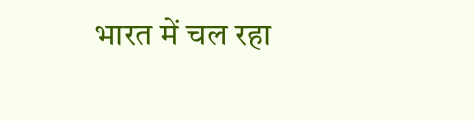भारत में चल रहा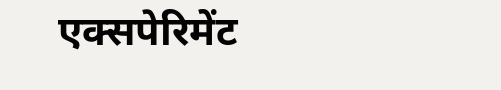एक्सपेरिमेंट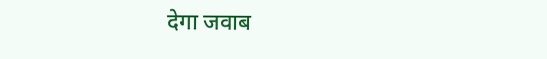देगा जवाब